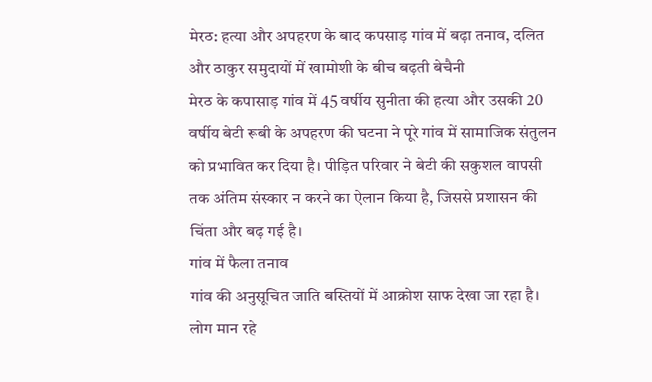मेरठ: हत्या और अपहरण के बाद कपसाड़ गांव में बढ़ा तनाव, दलित और ठाकुर समुदायों में खामोशी के बीच बढ़ती बेचैनी
मेरठ के कपासाड़ गांव में 45 वर्षीय सुनीता की हत्या और उसकी 20 वर्षीय बेटी रूबी के अपहरण की घटना ने पूरे गांव में सामाजिक संतुलन को प्रभावित कर दिया है। पीड़ित परिवार ने बेटी की सकुशल वापसी तक अंतिम संस्कार न करने का ऐलान किया है, जिससे प्रशासन की चिंता और बढ़ गई है।
गांव में फैला तनाव
गांव की अनुसूचित जाति बस्तियों में आक्रोश साफ देखा जा रहा है। लोग मान रहे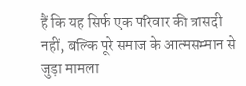हैं कि यह सिर्फ एक परिवार की त्रासदी नहीं, बल्कि पूरे समाज के आत्मसम्मान से जुड़ा मामला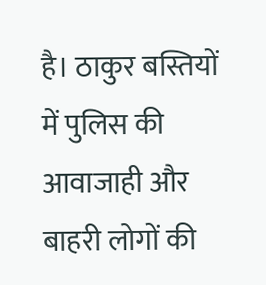है। ठाकुर बस्तियों में पुलिस की आवाजाही और बाहरी लोगों की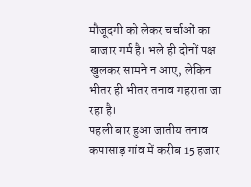मौजूदगी को लेकर चर्चाओं का बाजार गर्म है। भले ही दोनों पक्ष खुलकर सामने न आए, लेकिन भीतर ही भीतर तनाव गहराता जा रहा है।
पहली बार हुआ जातीय तनाव
कपासाड़ गांव में करीब 15 हजार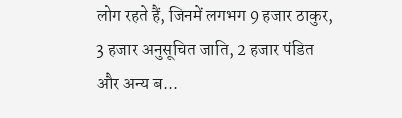लोग रहते हैं, जिनमें लगभग 9 हजार ठाकुर, 3 हजार अनुसूचित जाति, 2 हजार पंडित और अन्य ब...